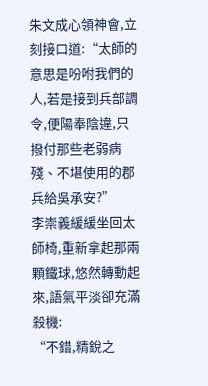朱文成心領神會,立刻接口道:“太師的意思是吩咐我們的人,若是接到兵部調令,便陽奉陰違,只撥付那些老弱病殘、不堪使用的郡兵給吳承安?”
李崇義緩緩坐回太師椅,重新拿起那兩顆鐵球,悠然轉動起來,語氣平淡卻充滿殺機:
“不錯,精銳之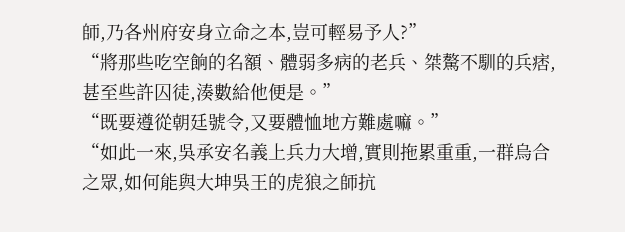師,乃各州府安身立命之本,豈可輕易予人?”
“將那些吃空餉的名額、體弱多病的老兵、桀驁不馴的兵痞,甚至些許囚徒,湊數給他便是。”
“既要遵從朝廷號令,又要體恤地方難處嘛。”
“如此一來,吳承安名義上兵力大增,實則拖累重重,一群烏合之眾,如何能與大坤吳王的虎狼之師抗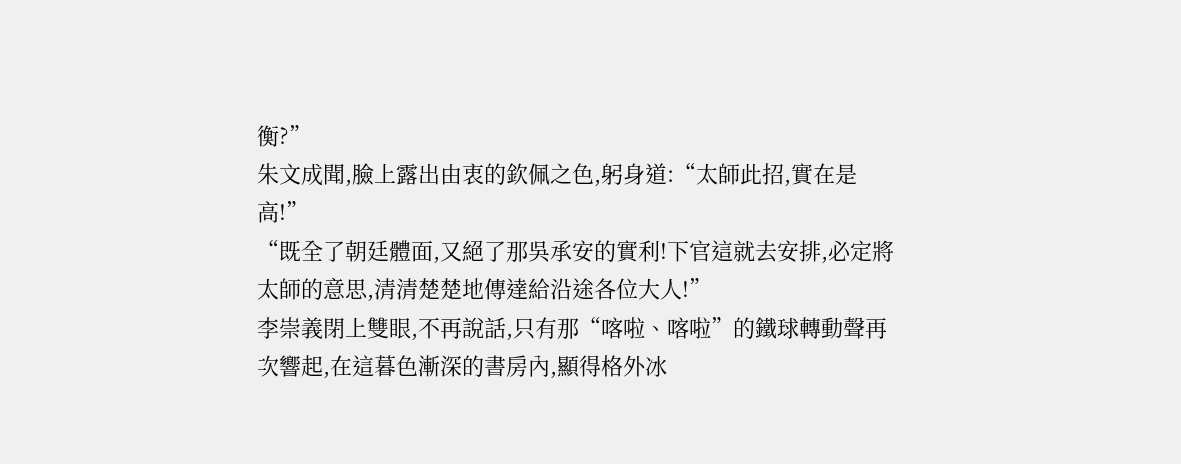衡?”
朱文成聞,臉上露出由衷的欽佩之色,躬身道:“太師此招,實在是高!”
“既全了朝廷體面,又絕了那吳承安的實利!下官這就去安排,必定將太師的意思,清清楚楚地傳達給沿途各位大人!”
李崇義閉上雙眼,不再說話,只有那“喀啦、喀啦”的鐵球轉動聲再次響起,在這暮色漸深的書房內,顯得格外冰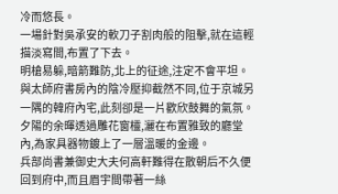冷而悠長。
一場針對吳承安的軟刀子割肉般的阻擊,就在這輕描淡寫間,布置了下去。
明槍易躲,暗箭難防,北上的征途,注定不會平坦。
與太師府書房內的陰冷壓抑截然不同,位于京城另一隅的韓府內宅,此刻卻是一片歡欣鼓舞的氣氛。
夕陽的余暉透過雕花窗欞,灑在布置雅致的廳堂內,為家具器物鍍上了一層溫暖的金邊。
兵部尚書兼御史大夫何高軒難得在散朝后不久便回到府中,而且眉宇間帶著一絲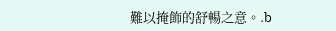難以掩飾的舒暢之意。.b